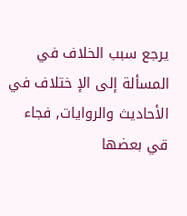يرجع سبب الخلاف في المسألة إلى الإ ختلاف في الأحاديث والروايات, فجاء قي بعضها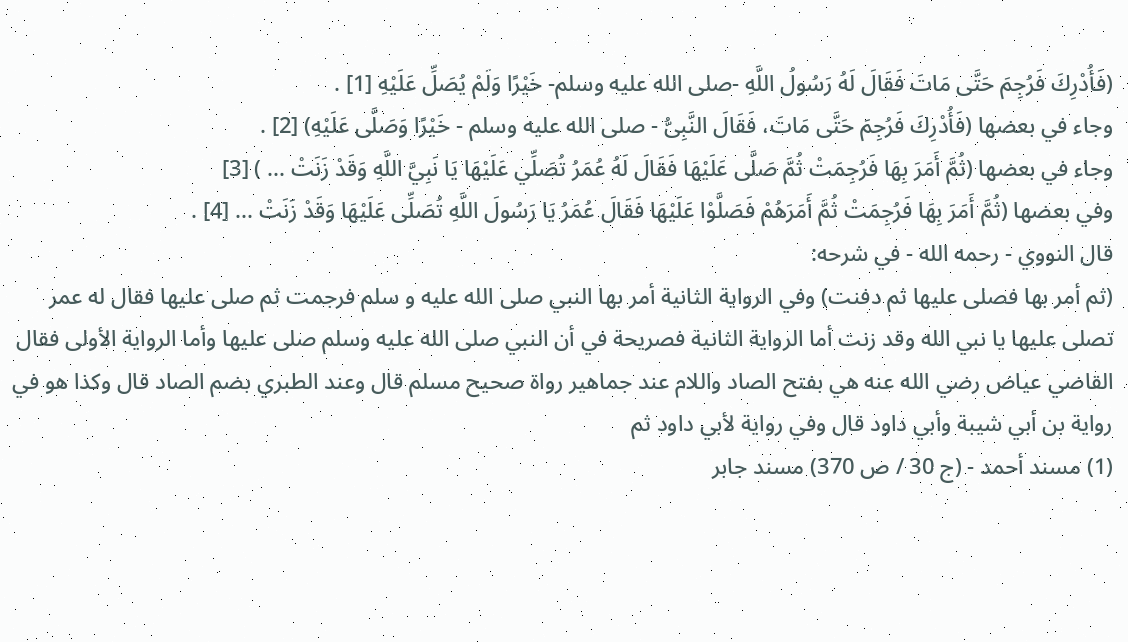(فَأُدْرِكَ فَرُجِمَ حَتَّى مَاتَ فَقَالَ لَهُ رَسُولُ اللَّهِ -صلى الله عليه وسلم- خَيْرًا وَلَمْ يُصَلِّ عَلَيْهِ [1] .
وجاء في بعضها (فَأُدْرِكَ فَرُجِمَ حَتَّى مَاتَ، فَقَالَ النَّبِىُّ - صلى الله عليه وسلم - خَيْرًا وَصَلَّى عَلَيْهِ) [2] .
وجاء في بعضها (ثُمَّ أَمَرَ بِهَا فَرُجِمَتْ ثُمَّ صَلَّى عَلَيْهَا فَقَالَ لَهُ عُمَرُ تُصَلِّي عَلَيْهَا يَا نَبِيَّ اللَّهِ وَقَدْ زَنَتْ ... ) [3]
وفي بعضها (ثُمَّ أَمَرَ بِهَا فَرُجِمَتْ ثُمَّ أَمَرَهُمْ فَصَلَّوْا عَلَيْهَا فَقَالَ عُمَرُ يَا رَسُولَ اللَّهِ تُصَلِّى عَلَيْهَا وَقَدْ زَنَتْ ... [4] .
قال النووي - رحمه الله - في شرحه:
(ثم أمر بها فصلى عليها ثم دفنت) وفي الرواية الثانية أمر بها النبي صلى الله عليه و سلم فرجمت ثم صلى عليها فقال له عمر تصلى عليها يا نبي الله وقد زنت أما الرواية الثانية فصريحة في أن النبي صلى الله عليه وسلم صلى عليها وأما الرواية الأولى فقال القاضي عياض رضي الله عنه هي بفتح الصاد واللام عند جماهير رواة صحيح مسلم قال وعند الطبري بضم الصاد قال وكذا هو في رواية بن أبي شيبة وأبي داود قال وفي رواية لأبي داود ثم
(1) مسند أحمد - (ج 30 / ص 370) مسند جابر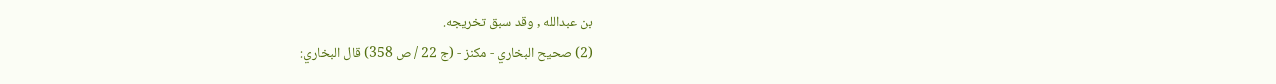بن عبدالله , وقد سبق تخريجه.
(2) صحيح البخاري - مكنز - (ج 22 / ص 358) قال البخاري: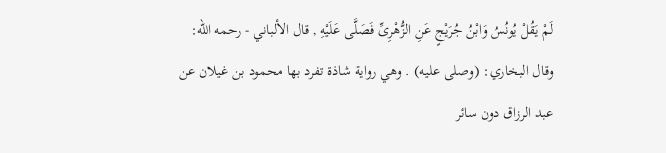لَمْ يَقُلْ يُونُسُ وَابْنُ جُرَيْجٍ عَنِ الزُّهْرِىِّ فَصَلَّى عَلَيْهِ , قال الألباني - رحمه الله: وقال البخاري: (وصلى عليه) . وهي رواية شاذة تفرد بها محمود بن غيلان عن عبد الرزاق دون سائر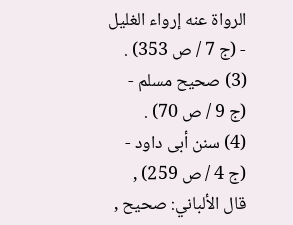الرواة عنه إرواء الغليل - (ج 7 / ص 353) .
(3) صحيح مسلم - (ج 9 / ص 70) .
(4) سنن أبى داود - (ج 4 / ص 259) , قال الألباني: صحيح ,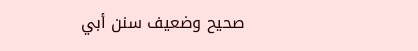صحيح وضعيف سنن أبي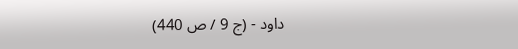داود - (ج 9 / ص 440)